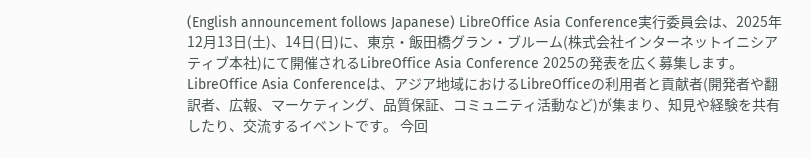(English announcement follows Japanese) LibreOffice Asia Conference実行委員会は、2025年12月13日(土)、14日(日)に、東京・飯田橋グラン・ブルーム(株式会社インターネットイニシアティブ本社)にて開催されるLibreOffice Asia Conference 2025の発表を広く募集します。 LibreOffice Asia Conferenceは、アジア地域におけるLibreOfficeの利用者と貢献者(開発者や翻訳者、広報、マーケティング、品質保証、コミュニティ活動など)が集まり、知見や経験を共有したり、交流するイベントです。 今回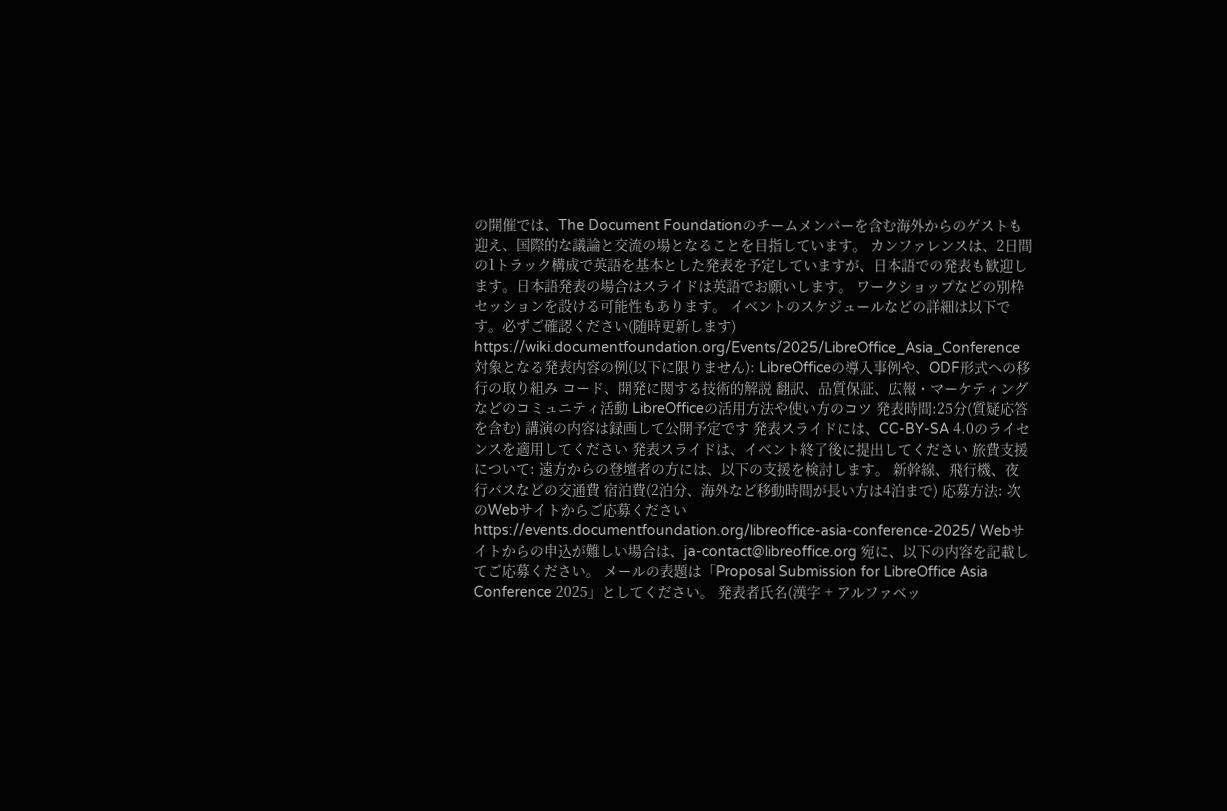の開催では、The Document Foundationのチームメンバーを含む海外からのゲストも迎え、国際的な議論と交流の場となることを目指しています。 カンファレンスは、2日間の1トラック構成で英語を基本とした発表を予定していますが、日本語での発表も歓迎します。日本語発表の場合はスライドは英語でお願いします。 ワークショップなどの別枠セッションを設ける可能性もあります。 イベントのスケジュールなどの詳細は以下です。必ずご確認ください(随時更新します) https://wiki.documentfoundation.org/Events/2025/LibreOffice_Asia_Conference 対象となる発表内容の例(以下に限りません): LibreOfficeの導入事例や、ODF形式への移行の取り組み コード、開発に関する技術的解説 翻訳、品質保証、広報・マーケティングなどのコミュニティ活動 LibreOfficeの活用方法や使い方のコツ 発表時間:25分(質疑応答を含む) 講演の内容は録画して公開予定です 発表スライドには、CC-BY-SA 4.0のライセンスを適用してください 発表スライドは、イベント終了後に提出してください 旅費支援について: 遠方からの登壇者の方には、以下の支援を検討します。 新幹線、飛行機、夜行バスなどの交通費 宿泊費(2泊分、海外など移動時間が長い方は4泊まで) 応募方法: 次のWebサイトからご応募ください https://events.documentfoundation.org/libreoffice-asia-conference-2025/ Webサイトからの申込が難しい場合は、ja-contact@libreoffice.org 宛に、以下の内容を記載してご応募ください。 メールの表題は「Proposal Submission for LibreOffice Asia Conference 2025」としてください。 発表者氏名(漢字 + アルファベッ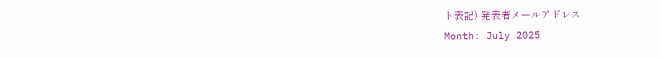ト表記) 発表者メールアドレス
Month: July 2025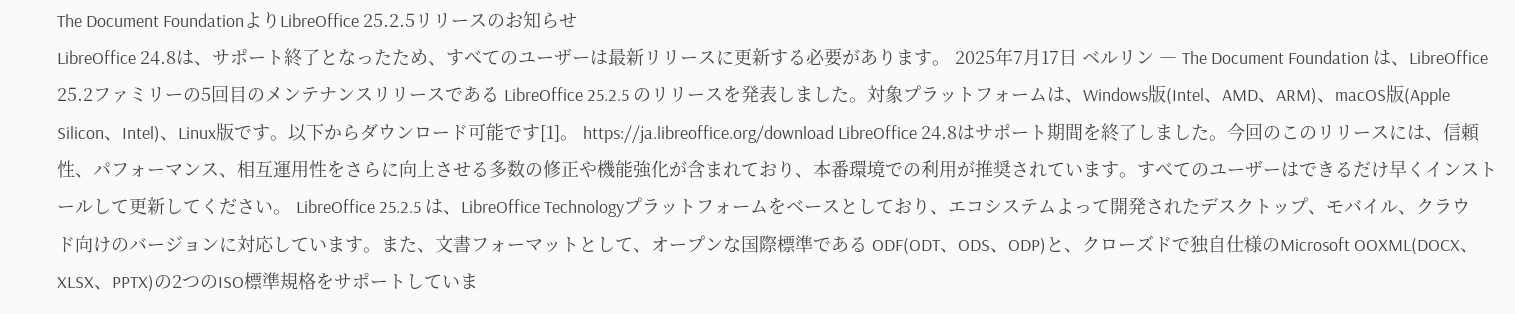The Document FoundationよりLibreOffice 25.2.5リリースのお知らせ
LibreOffice 24.8は、サポート終了となったため、すべてのユーザーは最新リリースに更新する必要があります。 2025年7月17日 ベルリン ― The Document Foundation は、LibreOffice 25.2ファミリーの5回目のメンテナンスリリースである LibreOffice 25.2.5 のリリースを発表しました。対象プラットフォームは、Windows版(Intel、AMD、ARM)、macOS版(Apple Silicon、Intel)、Linux版です。以下からダウンロード可能です[1]。 https://ja.libreoffice.org/download LibreOffice 24.8はサポート期間を終了しました。今回のこのリリースには、信頼性、パフォーマンス、相互運用性をさらに向上させる多数の修正や機能強化が含まれており、本番環境での利用が推奨されています。すべてのユーザーはできるだけ早くインストールして更新してください。 LibreOffice 25.2.5 は、LibreOffice Technologyプラットフォームをベースとしており、エコシステムよって開発されたデスクトップ、モバイル、クラウド向けのバージョンに対応しています。また、文書フォーマットとして、オープンな国際標準である ODF(ODT、ODS、ODP)と、クローズドで独自仕様のMicrosoft OOXML(DOCX、XLSX、PPTX)の2つのISO標準規格をサポートしていま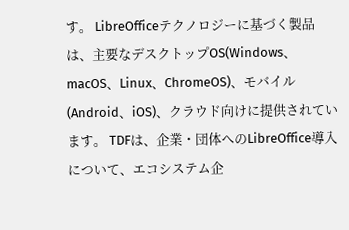す。 LibreOfficeテクノロジーに基づく製品は、主要なデスクトップOS(Windows、macOS、Linux、ChromeOS)、モバイル(Android、iOS)、クラウド向けに提供されています。 TDFは、企業・団体へのLibreOffice導入について、エコシステム企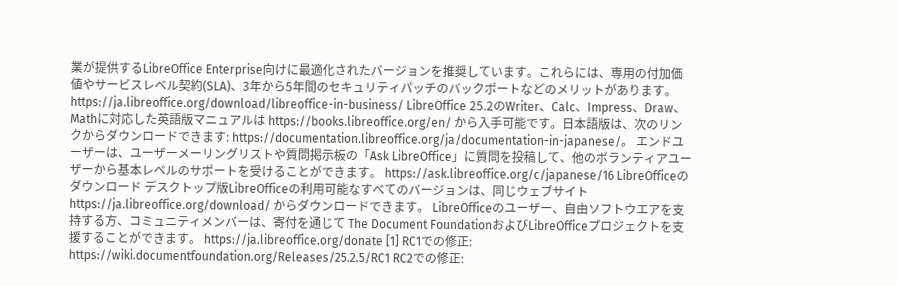業が提供するLibreOffice Enterprise向けに最適化されたバージョンを推奨しています。これらには、専用の付加価値やサービスレベル契約(SLA)、3年から5年間のセキュリティパッチのバックポートなどのメリットがあります。 https://ja.libreoffice.org/download/libreoffice-in-business/ LibreOffice 25.2のWriter、Calc、Impress、Draw、Mathに対応した英語版マニュアルは https://books.libreoffice.org/en/ から入手可能です。日本語版は、次のリンクからダウンロードできます: https://documentation.libreoffice.org/ja/documentation-in-japanese/。 エンドユーザーは、ユーザーメーリングリストや質問掲示板の「Ask LibreOffice」に質問を投稿して、他のボランティアユーザーから基本レベルのサポートを受けることができます。 https://ask.libreoffice.org/c/japanese/16 LibreOfficeのダウンロード デスクトップ版LibreOfficeの利用可能なすべてのバージョンは、同じウェブサイトhttps://ja.libreoffice.org/download/ からダウンロードできます。 LibreOfficeのユーザー、自由ソフトウエアを支持する方、コミュニティメンバーは、寄付を通じて The Document FoundationおよびLibreOfficeプロジェクトを支援することができます。 https://ja.libreoffice.org/donate [1] RC1での修正: https://wiki.documentfoundation.org/Releases/25.2.5/RC1 RC2での修正: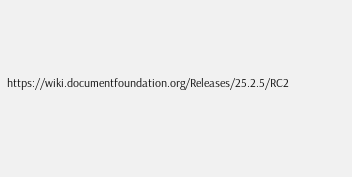https://wiki.documentfoundation.org/Releases/25.2.5/RC2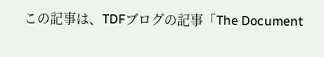この記事は、TDFブログの記事「The Document